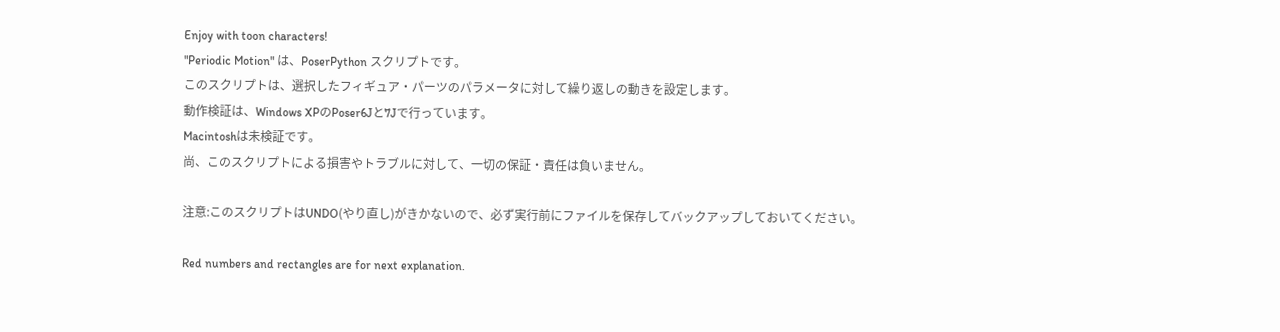Enjoy with toon characters!
"Periodic Motion" は、PoserPython スクリプトです。
このスクリプトは、選択したフィギュア・パーツのパラメータに対して繰り返しの動きを設定します。
動作検証は、Windows XPのPoser6Jと7Jで行っています。
Macintoshは未検証です。
尚、このスクリプトによる損害やトラブルに対して、一切の保証・責任は負いません。

注意:このスクリプトはUNDO(やり直し)がきかないので、必ず実行前にファイルを保存してバックアップしておいてください。

Red numbers and rectangles are for next explanation.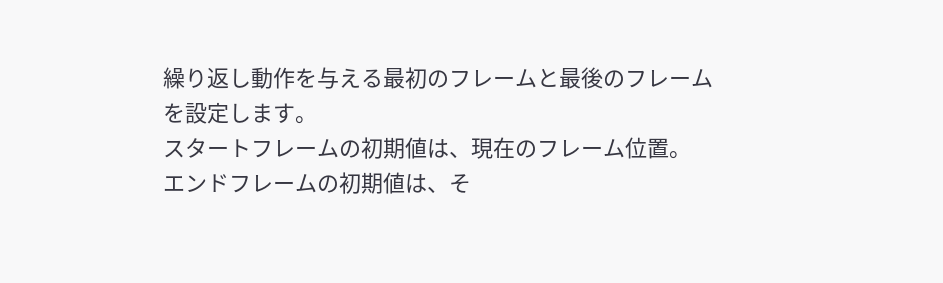繰り返し動作を与える最初のフレームと最後のフレームを設定します。
スタートフレームの初期値は、現在のフレーム位置。
エンドフレームの初期値は、そ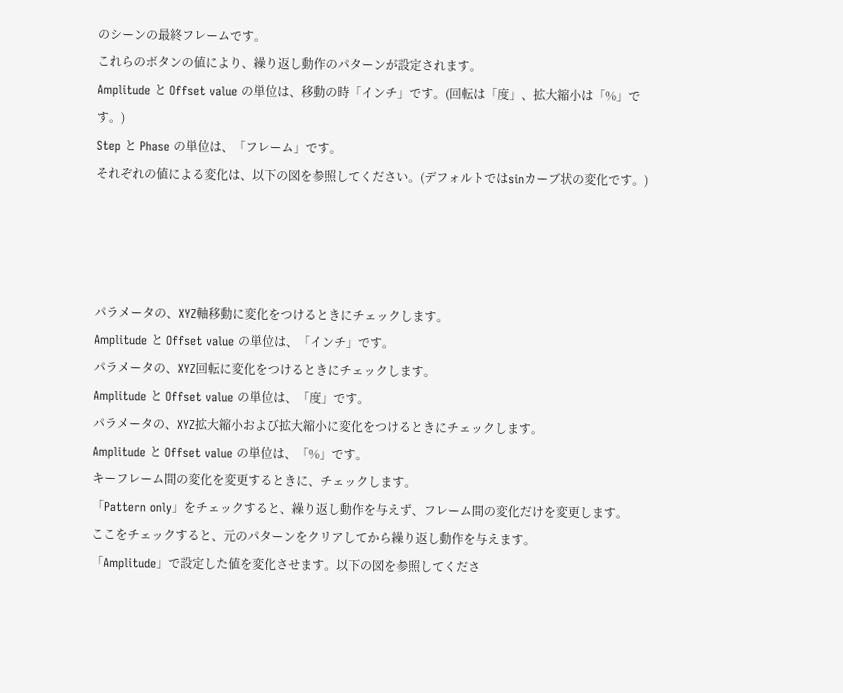のシーンの最終フレームです。
これらのボタンの値により、繰り返し動作のパターンが設定されます。
Amplitude と Offset value の単位は、移動の時「インチ」です。(回転は「度」、拡大縮小は「%」です。)
Step と Phase の単位は、「フレーム」です。
それぞれの値による変化は、以下の図を参照してください。(デフォルトではsinカーブ状の変化です。)




パラメータの、XYZ軸移動に変化をつけるときにチェックします。
Amplitude と Offset value の単位は、「インチ」です。
パラメータの、XYZ回転に変化をつけるときにチェックします。
Amplitude と Offset value の単位は、「度」です。
パラメータの、XYZ拡大縮小および拡大縮小に変化をつけるときにチェックします。
Amplitude と Offset value の単位は、「%」です。
キーフレーム間の変化を変更するときに、チェックします。
「Pattern only」をチェックすると、繰り返し動作を与えず、フレーム間の変化だけを変更します。
ここをチェックすると、元のパターンをクリアしてから繰り返し動作を与えます。
「Amplitude」で設定した値を変化させます。以下の図を参照してくださ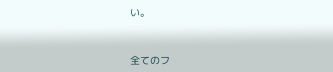い。



全てのフ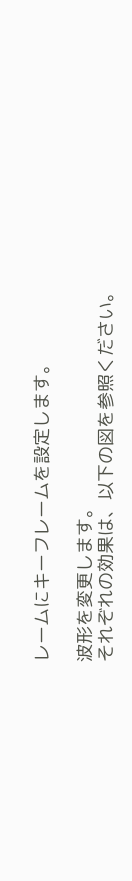レームにキーフレームを設定します。

波形を変更します。
それぞれの効果は、以下の図を参照ください。